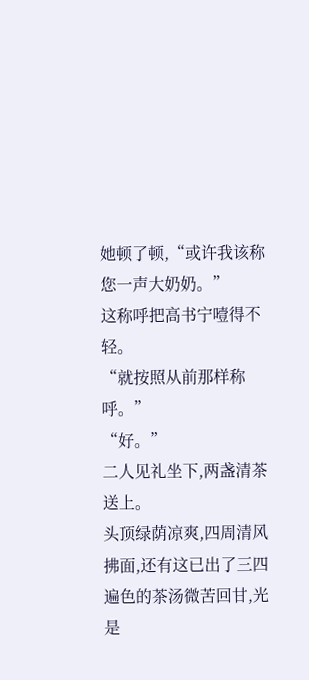她顿了顿,“或许我该称您一声大奶奶。”
这称呼把高书宁噎得不轻。
“就按照从前那样称呼。”
“好。”
二人见礼坐下,两盏清茶送上。
头顶绿荫凉爽,四周清风拂面,还有这已出了三四遍色的茶汤微苦回甘,光是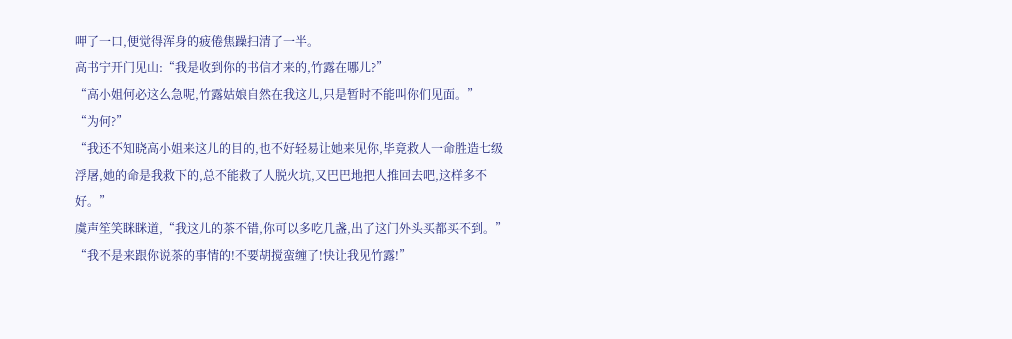呷了一口,便觉得浑身的疲倦焦躁扫清了一半。
高书宁开门见山:“我是收到你的书信才来的,竹露在哪儿?”
“高小姐何必这么急呢,竹露姑娘自然在我这儿,只是暂时不能叫你们见面。”
“为何?”
“我还不知晓高小姐来这儿的目的,也不好轻易让她来见你,毕竟救人一命胜造七级浮屠,她的命是我救下的,总不能救了人脱火坑,又巴巴地把人推回去吧,这样多不好。”
虞声笙笑眯眯道,“我这儿的茶不错,你可以多吃几盏,出了这门外头买都买不到。”
“我不是来跟你说茶的事情的!不要胡搅蛮缠了!快让我见竹露!”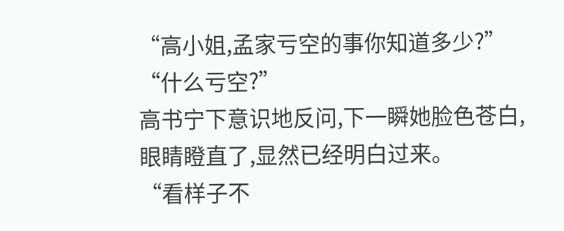“高小姐,孟家亏空的事你知道多少?”
“什么亏空?”
高书宁下意识地反问,下一瞬她脸色苍白,眼睛瞪直了,显然已经明白过来。
“看样子不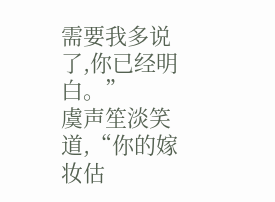需要我多说了,你已经明白。”
虞声笙淡笑道,“你的嫁妆估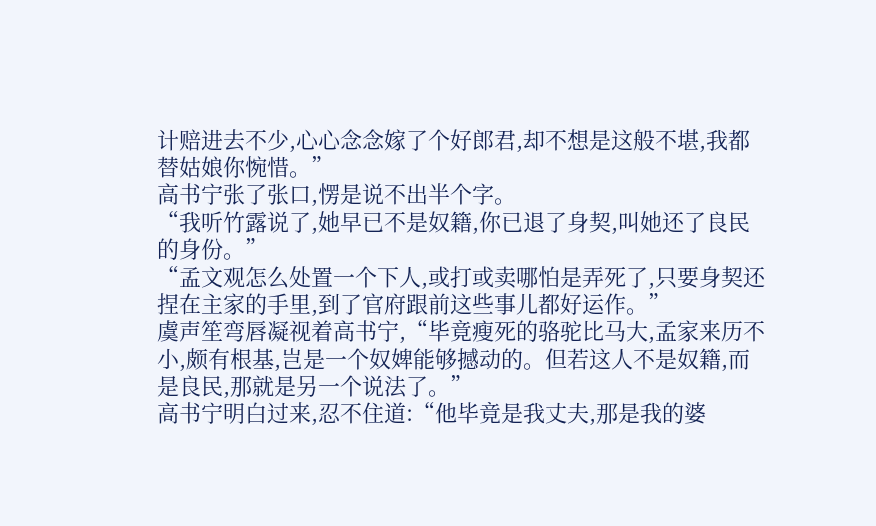计赔进去不少,心心念念嫁了个好郎君,却不想是这般不堪,我都替姑娘你惋惜。”
高书宁张了张口,愣是说不出半个字。
“我听竹露说了,她早已不是奴籍,你已退了身契,叫她还了良民的身份。”
“孟文观怎么处置一个下人,或打或卖哪怕是弄死了,只要身契还捏在主家的手里,到了官府跟前这些事儿都好运作。”
虞声笙弯唇凝视着高书宁,“毕竟瘦死的骆驼比马大,孟家来历不小,颇有根基,岂是一个奴婢能够撼动的。但若这人不是奴籍,而是良民,那就是另一个说法了。”
高书宁明白过来,忍不住道:“他毕竟是我丈夫,那是我的婆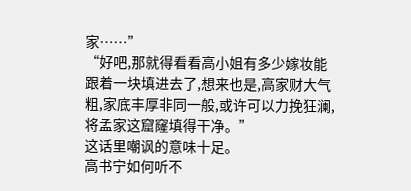家……”
“好吧,那就得看看高小姐有多少嫁妆能跟着一块填进去了,想来也是,高家财大气粗,家底丰厚非同一般,或许可以力挽狂澜,将孟家这窟窿填得干净。”
这话里嘲讽的意味十足。
高书宁如何听不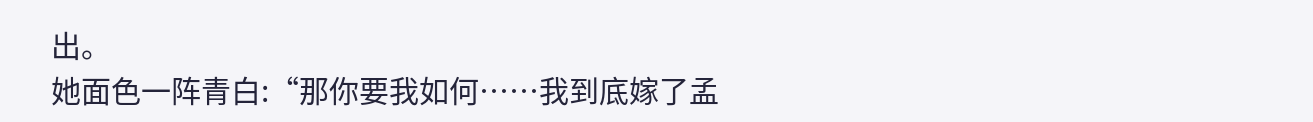出。
她面色一阵青白:“那你要我如何……我到底嫁了孟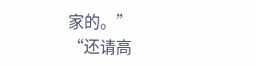家的。”
“还请高